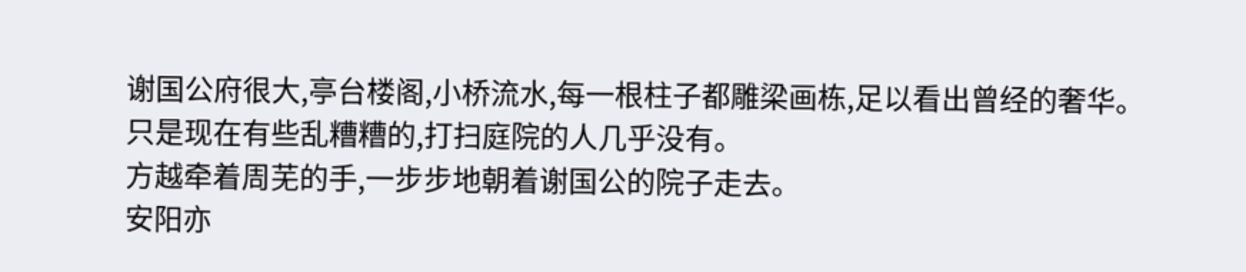谢国公府很大,亭台楼阁,小桥流水,每一根柱子都雕梁画栋,足以看出曾经的奢华。
只是现在有些乱糟糟的,打扫庭院的人几乎没有。
方越牵着周芜的手,一步步地朝着谢国公的院子走去。
安阳亦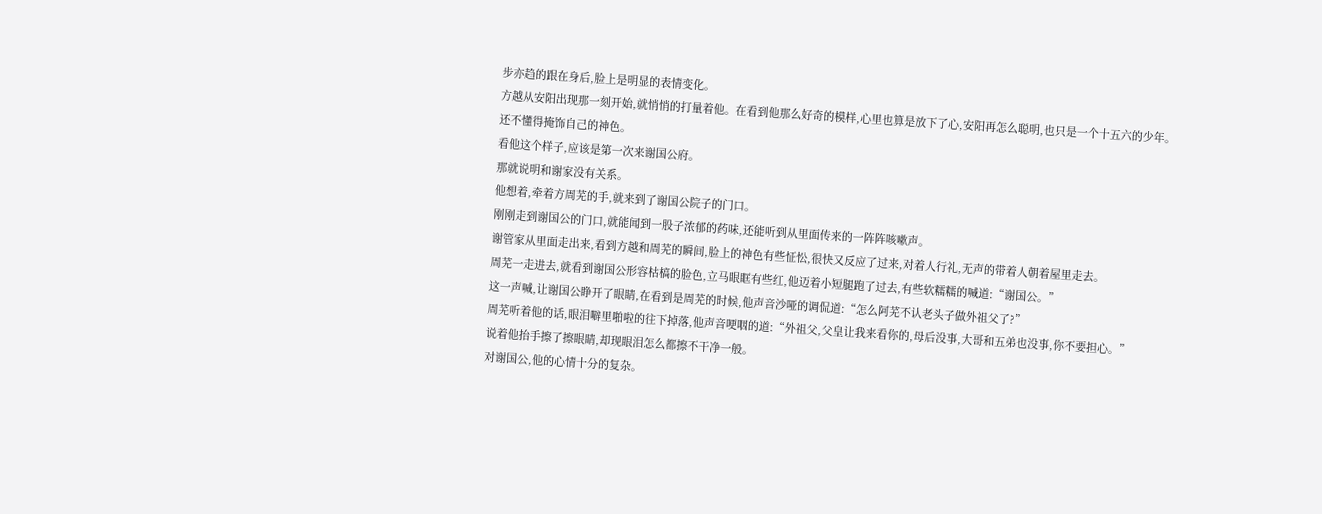步亦趋的跟在身后,脸上是明显的表情变化。
方越从安阳出现那一刻开始,就悄悄的打量着他。在看到他那么好奇的模样,心里也算是放下了心,安阳再怎么聪明,也只是一个十五六的少年。
还不懂得掩饰自己的神色。
看他这个样子,应该是第一次来谢国公府。
那就说明和谢家没有关系。
他想着,牵着方周芜的手,就来到了谢国公院子的门口。
刚刚走到谢国公的门口,就能闻到一股子浓郁的药味,还能听到从里面传来的一阵阵咳嗽声。
谢管家从里面走出来,看到方越和周芜的瞬间,脸上的神色有些怔忪,很快又反应了过来,对着人行礼,无声的带着人朝着屋里走去。
周芜一走进去,就看到谢国公形容枯槁的脸色,立马眼眶有些红,他迈着小短腿跑了过去,有些软糯糯的喊道:“谢国公。”
这一声喊,让谢国公睁开了眼睛,在看到是周芜的时候,他声音沙哑的调侃道:“怎么阿芜不认老头子做外祖父了?”
周芜听着他的话,眼泪噼里啪啦的往下掉落,他声音哽咽的道:“外祖父,父皇让我来看你的,母后没事,大哥和五弟也没事,你不要担心。”
说着他抬手擦了擦眼睛,却现眼泪怎么都擦不干净一般。
对谢国公,他的心情十分的复杂。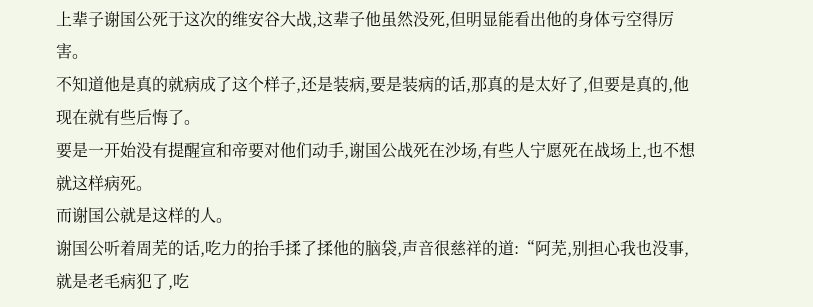上辈子谢国公死于这次的维安谷大战,这辈子他虽然没死,但明显能看出他的身体亏空得厉害。
不知道他是真的就病成了这个样子,还是装病,要是装病的话,那真的是太好了,但要是真的,他现在就有些后悔了。
要是一开始没有提醒宣和帝要对他们动手,谢国公战死在沙场,有些人宁愿死在战场上,也不想就这样病死。
而谢国公就是这样的人。
谢国公听着周芜的话,吃力的抬手揉了揉他的脑袋,声音很慈祥的道:“阿芜,别担心我也没事,就是老毛病犯了,吃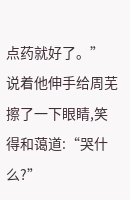点药就好了。”
说着他伸手给周芜擦了一下眼睛,笑得和蔼道:“哭什么?”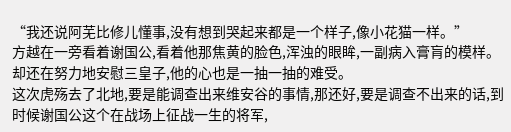“我还说阿芜比修儿懂事,没有想到哭起来都是一个样子,像小花猫一样。”
方越在一旁看着谢国公,看着他那焦黄的脸色,浑浊的眼眸,一副病入膏肓的模样。
却还在努力地安慰三皇子,他的心也是一抽一抽的难受。
这次虎殇去了北地,要是能调查出来维安谷的事情,那还好,要是调查不出来的话,到时候谢国公这个在战场上征战一生的将军,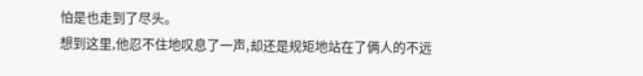怕是也走到了尽头。
想到这里,他忍不住地叹息了一声,却还是规矩地站在了俩人的不远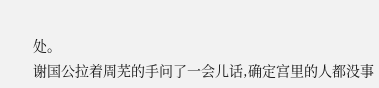处。
谢国公拉着周芜的手问了一会儿话,确定宫里的人都没事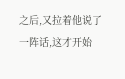之后,又拉着他说了一阵话,这才开始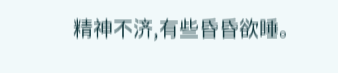精神不济,有些昏昏欲睡。